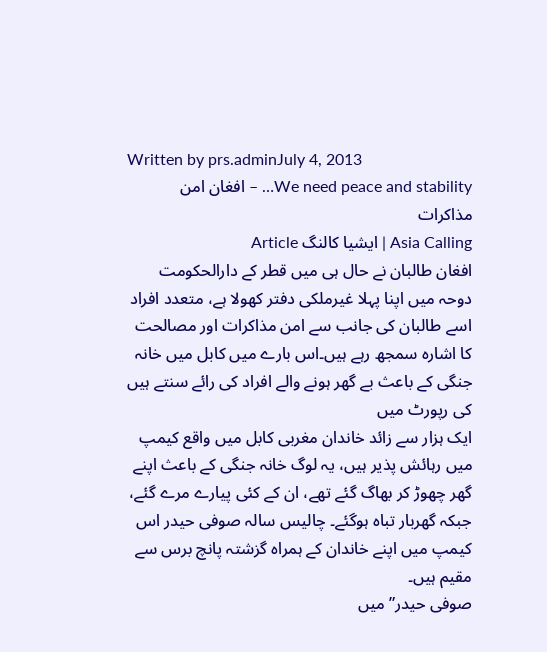Written by prs.adminJuly 4, 2013
We need peace and stability… – افغان امن مذاکرات
Asia Calling | ایشیا کالنگ Article
افغان طالبان نے حال ہی میں قطر کے دارالحکومت دوحہ میں اپنا پہلا غیرملکی دفتر کھولا ہے، متعدد افراد اسے طالبان کی جانب سے امن مذاکرات اور مصالحت کا اشارہ سمجھ رہے ہیں۔اس بارے میں کابل میں خانہ جنگی کے باعث بے گھر ہونے والے افراد کی رائے سنتے ہیں کی رپورٹ میں
ایک ہزار سے زائد خاندان مغربی کابل میں واقع کیمپ میں رہائش پذیر ہیں، یہ لوگ خانہ جنگی کے باعث اپنے گھر چھوڑ کر بھاگ گئے تھے، ان کے کئی پیارے مرے گئے، جبکہ گھربار تباہ ہوگئے۔ چالیس سالہ صوفی حیدر اس کیمپ میں اپنے خاندان کے ہمراہ گزشتہ پانچ برس سے مقیم ہیں۔
صوفی حیدر”میں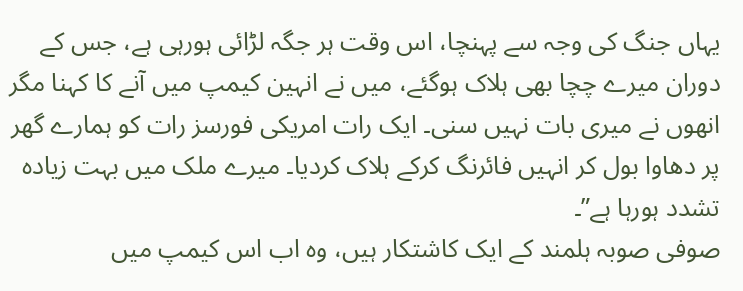یہاں جنگ کی وجہ سے پہنچا، اس وقت ہر جگہ لڑائی ہورہی ہے، جس کے دوران میرے چچا بھی ہلاک ہوگئے، میں نے انہین کیمپ میں آنے کا کہنا مگر انھوں نے میری بات نہیں سنی۔ ایک رات امریکی فورسز رات کو ہمارے گھر پر دھاوا بول کر انہیں فائرنگ کرکے ہلاک کردیا۔ میرے ملک میں بہت زیادہ تشدد ہورہا ہے”۔
صوفی صوبہ ہلمند کے ایک کاشتکار ہیں، وہ اب اس کیمپ میں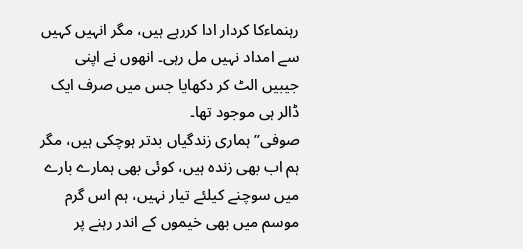رہنماءکا کردار ادا کررہے ہیں، مگر انہیں کہیں سے امداد نہیں مل رہی۔ انھوں نے اپنی جیبیں الٹ کر دکھایا جس میں صرف ایک ڈالر ہی موجود تھا۔
صوفی”ہماری زندگیاں بدتر ہوچکی ہیں، مگر ہم اب بھی زندہ ہیں، کوئی بھی ہمارے بارے میں سوچنے کیلئے تیار نہیں، ہم اس گرم موسم میں بھی خیموں کے اندر رہنے پر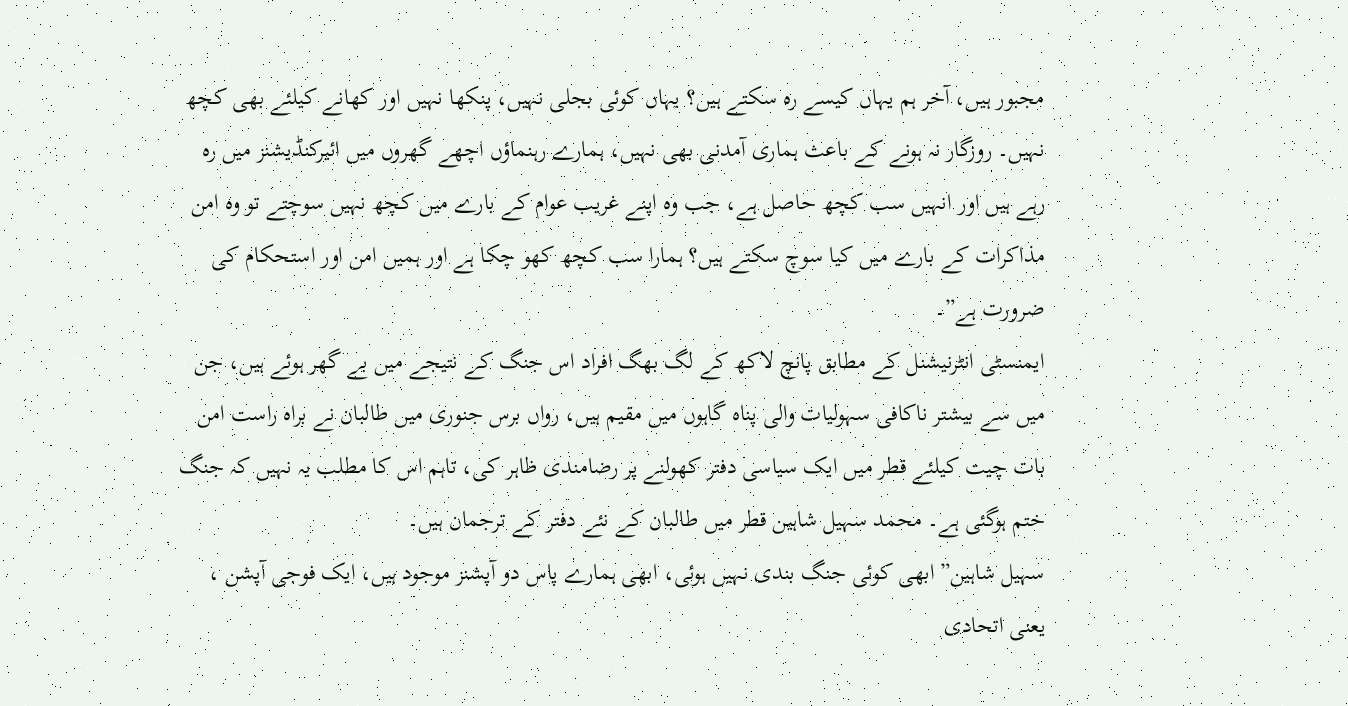مجبور ہیں، آخر ہم یہاں کیسے رہ سکتے ہیں؟ یہاں کوئی بجلی نہیں، پنکھا نہیں اور کھانے کیلئے بھی کچھ نہیں۔ روزگار نہ ہونے کے باعث ہماری آمدنی بھی نہیں، ہمارے رہنماؤں اچھے گھروں میں ائیرکنڈیشنز میں رہ رہے ہیں اور انہیں سب کچھ حاصل ہے، جب وہ اپنے غریب عوام کے بارے میں کچھ نہیں سوچتے تو وہ امن مذاکرات کے بارے میں کیا سوچ سکتے ہیں؟ ہمارا سب کچھ کھو چکا ہے اور ہمیں امن اور استحکام کی ضرورت ہے”۔
ایمنسٹی انٹرنیشنل کے مطابق پانچ لاکھ کے لگ بھگ افراد اس جنگ کے نتیجے میں بے گھر ہوئے ہیں، جن میں سے بیشتر ناکافی سہولیات والی پناہ گاہوں میں مقیم ہیں، رواں برس جنوری میں طالبان نے براہ راست امن بات چیت کیلئے قطر میں ایک سیاسی دفتر کھولنے پر رضامندی ظاہر کی، تاہم اس کا مطلب یہ نہیں کہ جنگ ختم ہوگئی ہے۔ محمد سہیل شاہین قطر میں طالبان کے نئے دفتر کے ترجمان ہیں۔
سہیل شاہین”ابھی کوئی جنگ بندی نہیں ہوئی، ابھی ہمارے پاس دو آپشنز موجود ہیں، ایک فوجی آپشن ، یعنی اتحادی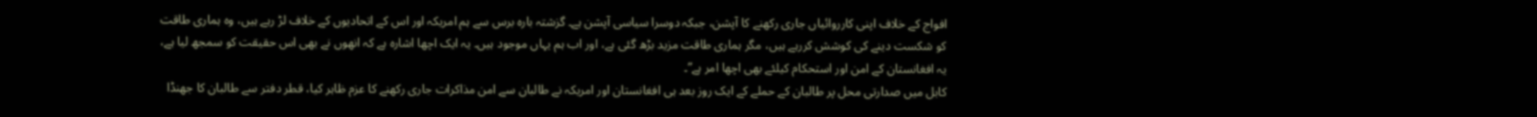افواج کے خلاف اپنی کارروائیاں جاری رکھنے کا آپشن، جبکہ دوسرا سیاسی آپشن ہے۔ گزشتہ بارہ برس سے ہم امریکہ اور اس کے اتحادیوں کے خلاف لڑ رہے ہیں، وہ ہماری طاقت کو شکست دینے کی کوشش کررہے ہیں، مگر ہماری طاقت مزید بڑھ گئی ہے، اور اب ہم یہاں موجود ہیں۔ یہ ایک اچھا اشارہ ہے کہ انھوں نے بھی اس حقیقت کو سمجھ لیا ہے، یہ افغانستان کے امن اور استحکام کیلئے بھی اچھا امر ہے”۔
کابل میں صدارتی محل پر طالبان کے حملے کے ایک روز بعد ہی افغانستان اور امریکہ نے طالبان سے امن مذاکرات جاری رکھنے کا عزم ظاہر کیا، قطر دفتر سے طالبان کا جھنڈا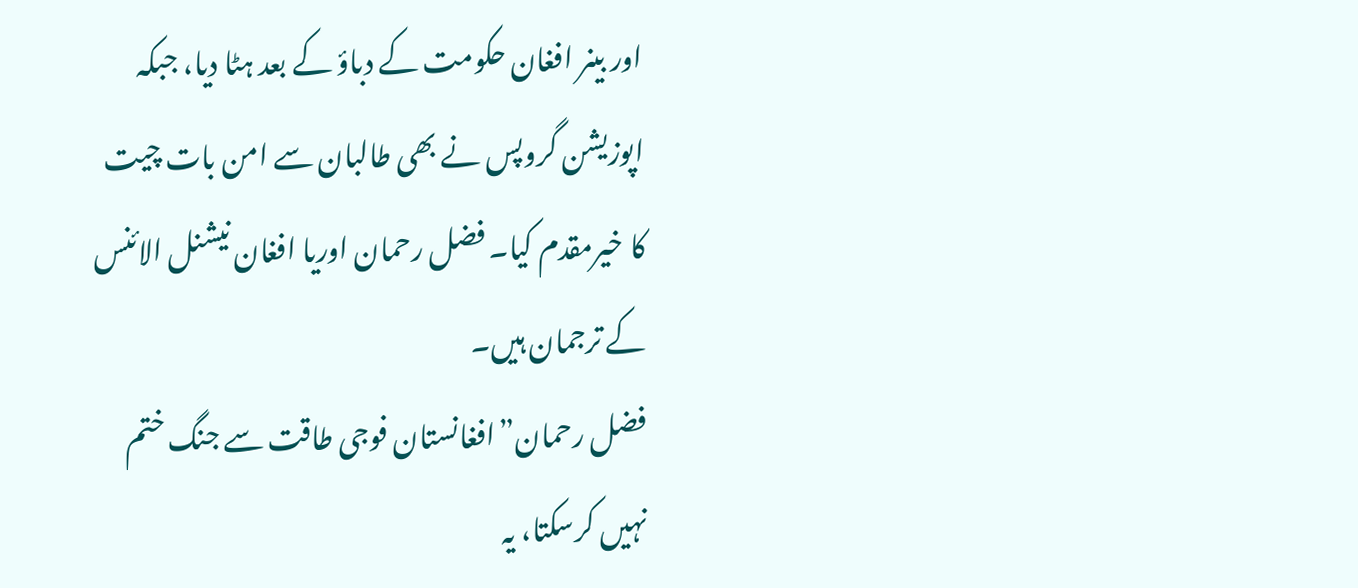اور بینر افغان حکومت کے دباؤ کے بعد ہٹا دیا، جبکہ اپوزیشن گروپس نے بھی طالبان سے امن بات چیت کا خیرمقدم کیا۔ فضل رحمان اوریا افغان نیشنل الائنس کے ترجمان ہیں۔
فضل رحمان”افغانستان فوجی طاقت سے جنگ ختم نہیں کرسکتا، یہ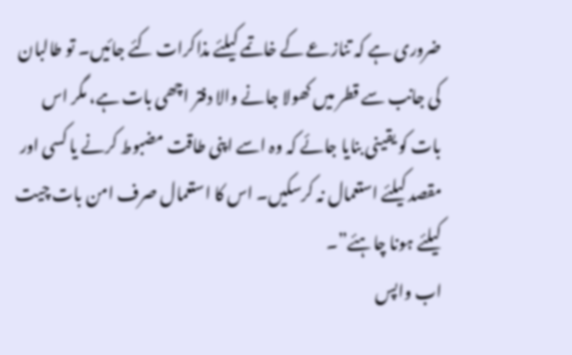ضروری ہے کہ تنازعے کے خاتمے کیلئے مذاکرات کئے جائیں۔ تو طالبان کی جانب سے قطر میں کھولا جانے والا دفتر اچھی بات ہے، مگر اس بات کو یقینی بنایا جائے کہ وہ اسے اپنی طاقت مضبوط کرنے یا کسی اور مقصد کیلئے استعمال نہ کرسکیں۔ اس کا استعمال صرف امن بات چیت کیلئے ہونا چاہئے”۔
اب واپس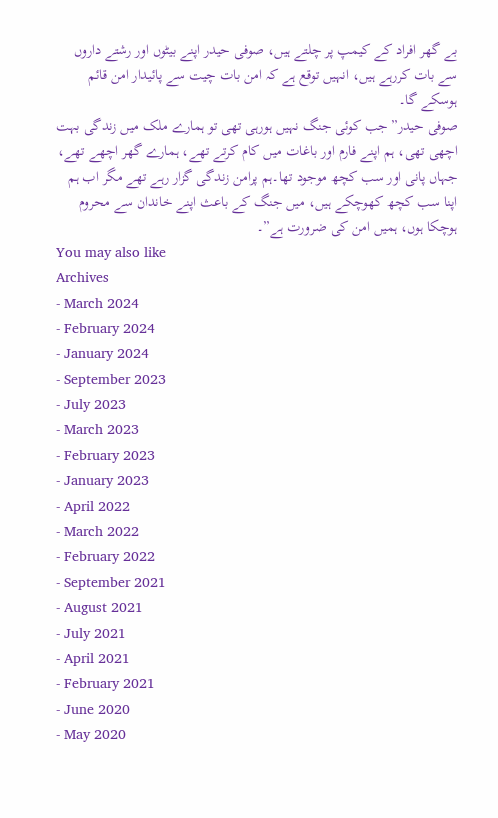بے گھر افراد کے کیمپ پر چلتے ہیں، صوفی حیدر اپنے بیٹوں اور رشتے داروں سے بات کررہے ہیں، انہیں توقع ہے کہ امن بات چیت سے پائیدار امن قائم ہوسکے گا۔
صوفی حیدر”جب کوئی جنگ نہیں ہورہی تھی تو ہمارے ملک میں زندگی بہت اچھی تھی، ہم اپنے فارم اور باغات میں کام کرتے تھے، ہمارے گھر اچھے تھے، جہاں پانی اور سب کچھ موجود تھا۔ہم پرامن زندگی گزار رہے تھے مگر اب ہم اپنا سب کچھ کھوچکے ہیں، میں جنگ کے باعث اپنے خاندان سے محروم ہوچکا ہوں، ہمیں امن کی ضرورت ہے”۔
You may also like
Archives
- March 2024
- February 2024
- January 2024
- September 2023
- July 2023
- March 2023
- February 2023
- January 2023
- April 2022
- March 2022
- February 2022
- September 2021
- August 2021
- July 2021
- April 2021
- February 2021
- June 2020
- May 2020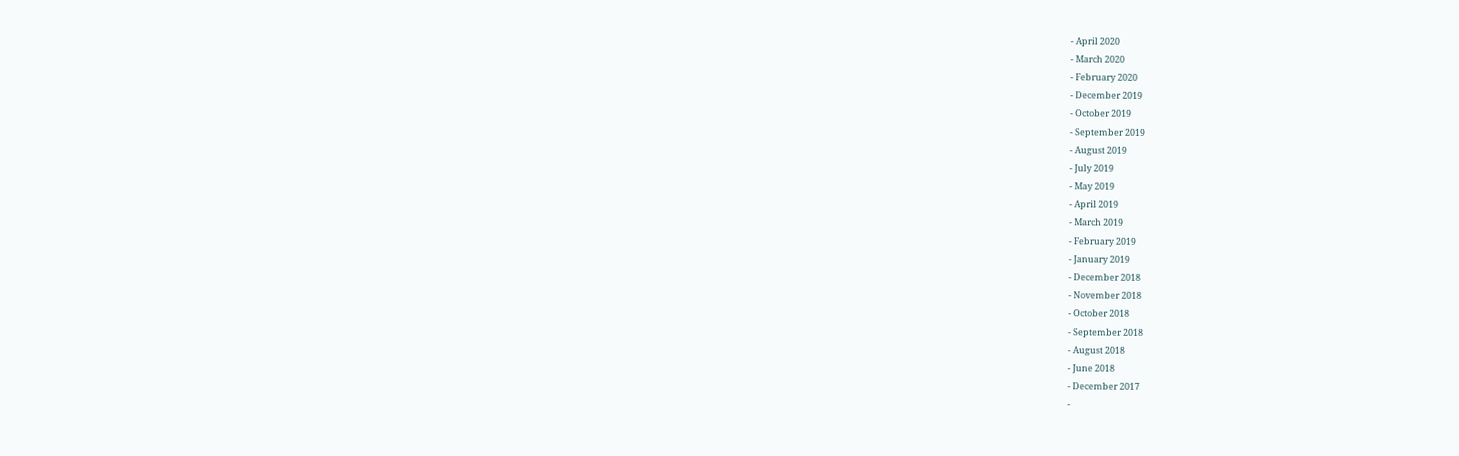- April 2020
- March 2020
- February 2020
- December 2019
- October 2019
- September 2019
- August 2019
- July 2019
- May 2019
- April 2019
- March 2019
- February 2019
- January 2019
- December 2018
- November 2018
- October 2018
- September 2018
- August 2018
- June 2018
- December 2017
-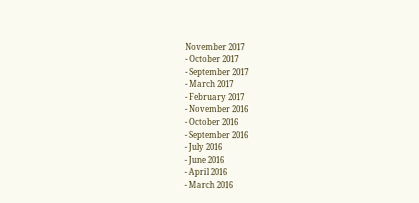November 2017
- October 2017
- September 2017
- March 2017
- February 2017
- November 2016
- October 2016
- September 2016
- July 2016
- June 2016
- April 2016
- March 2016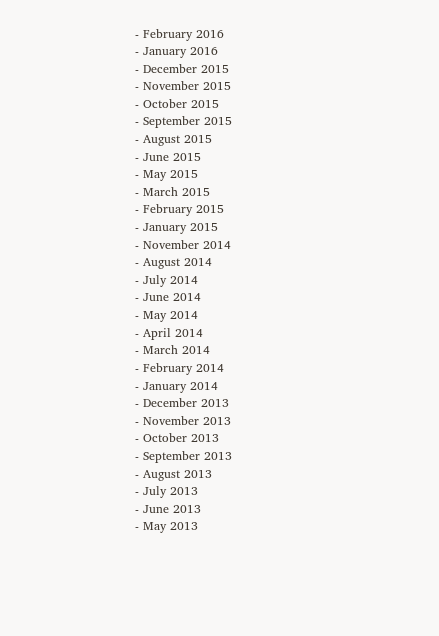- February 2016
- January 2016
- December 2015
- November 2015
- October 2015
- September 2015
- August 2015
- June 2015
- May 2015
- March 2015
- February 2015
- January 2015
- November 2014
- August 2014
- July 2014
- June 2014
- May 2014
- April 2014
- March 2014
- February 2014
- January 2014
- December 2013
- November 2013
- October 2013
- September 2013
- August 2013
- July 2013
- June 2013
- May 2013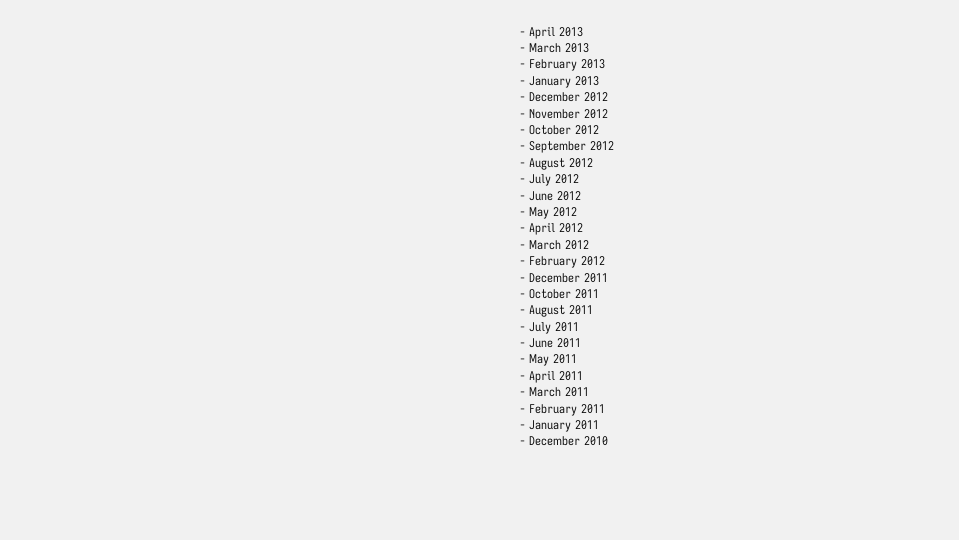- April 2013
- March 2013
- February 2013
- January 2013
- December 2012
- November 2012
- October 2012
- September 2012
- August 2012
- July 2012
- June 2012
- May 2012
- April 2012
- March 2012
- February 2012
- December 2011
- October 2011
- August 2011
- July 2011
- June 2011
- May 2011
- April 2011
- March 2011
- February 2011
- January 2011
- December 2010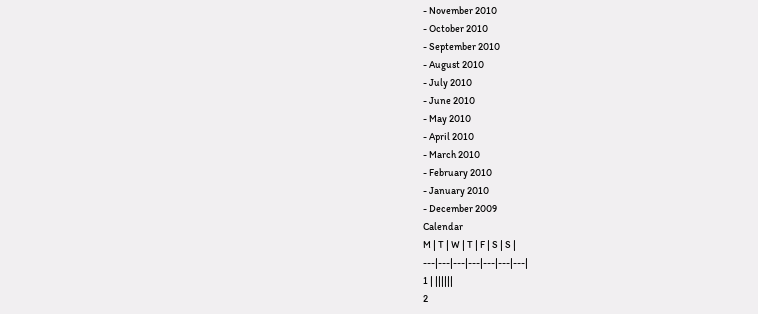- November 2010
- October 2010
- September 2010
- August 2010
- July 2010
- June 2010
- May 2010
- April 2010
- March 2010
- February 2010
- January 2010
- December 2009
Calendar
M | T | W | T | F | S | S |
---|---|---|---|---|---|---|
1 | ||||||
2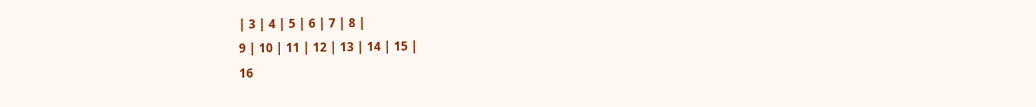| 3 | 4 | 5 | 6 | 7 | 8 |
9 | 10 | 11 | 12 | 13 | 14 | 15 |
16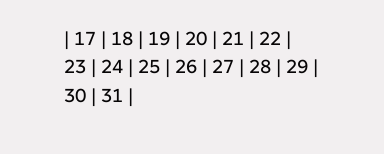| 17 | 18 | 19 | 20 | 21 | 22 |
23 | 24 | 25 | 26 | 27 | 28 | 29 |
30 | 31 |